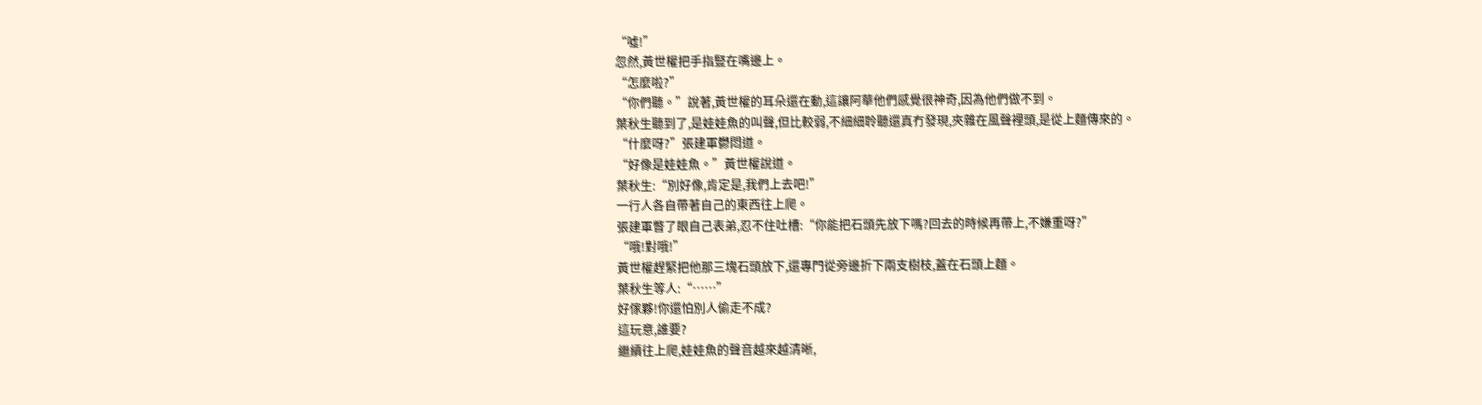“噓!”
忽然,黃世權把手指豎在嘴邊上。
“怎麼啦?”
“你們聽。”說著,黃世權的耳朵還在動,這讓阿華他們感覺很神奇,因為他們做不到。
葉秋生聽到了,是娃娃魚的叫聲,但比較弱,不細細聆聽還真冇發現,夾雜在風聲裡頭,是從上麵傳來的。
“什麼呀?”張建軍鬱悶道。
“好像是娃娃魚。”黃世權說道。
葉秋生:“別好像,肯定是,我們上去吧!”
一行人各自帶著自己的東西往上爬。
張建軍瞥了眼自己表弟,忍不住吐槽:“你能把石頭先放下嗎?回去的時候再帶上,不嫌重呀?”
“哦!對哦!”
黃世權趕緊把他那三塊石頭放下,還專門從旁邊折下兩支樹枝,蓋在石頭上麵。
葉秋生等人:“……”
好傢夥!你還怕別人偷走不成?
這玩意,誰要?
繼續往上爬,娃娃魚的聲音越來越清晰,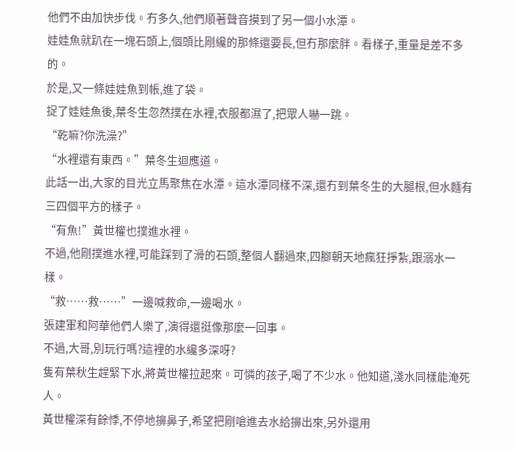他們不由加快步伐。冇多久,他們順著聲音摸到了另一個小水潭。
娃娃魚就趴在一塊石頭上,個頭比剛纔的那條還要長,但冇那麼胖。看樣子,重量是差不多的。
於是,又一條娃娃魚到帳,進了袋。
捉了娃娃魚後,葉冬生忽然撲在水裡,衣服都濕了,把眾人嚇一跳。
“乾嘛?你洗澡?”
“水裡還有東西。”葉冬生迴應道。
此話一出,大家的目光立馬聚焦在水潭。這水潭同樣不深,還冇到葉冬生的大腿根,但水麵有三四個平方的樣子。
“有魚!”黃世權也撲進水裡。
不過,他剛撲進水裡,可能踩到了滑的石頭,整個人翻過來,四腳朝天地瘋狂掙紮,跟溺水一樣。
“救……救……”一邊喊救命,一邊喝水。
張建軍和阿華他們人樂了,演得還挺像那麼一回事。
不過,大哥,別玩行嗎?這裡的水纔多深呀?
隻有葉秋生趕緊下水,將黃世權拉起來。可憐的孩子,喝了不少水。他知道,淺水同樣能淹死人。
黃世權深有餘悸,不停地擤鼻子,希望把剛嗆進去水給擤出來,另外還用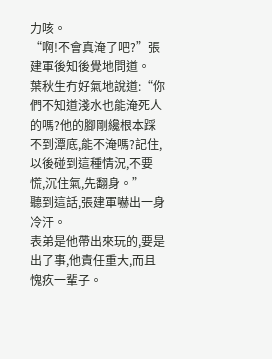力咳。
“啊!不會真淹了吧?”張建軍後知後覺地問道。
葉秋生冇好氣地說道:“你們不知道淺水也能淹死人的嗎?他的腳剛纔根本踩不到潭底,能不淹嗎?記住,以後碰到這種情況,不要慌,沉住氣,先翻身。”
聽到這話,張建軍嚇出一身冷汗。
表弟是他帶出來玩的,要是出了事,他責任重大,而且愧疚一輩子。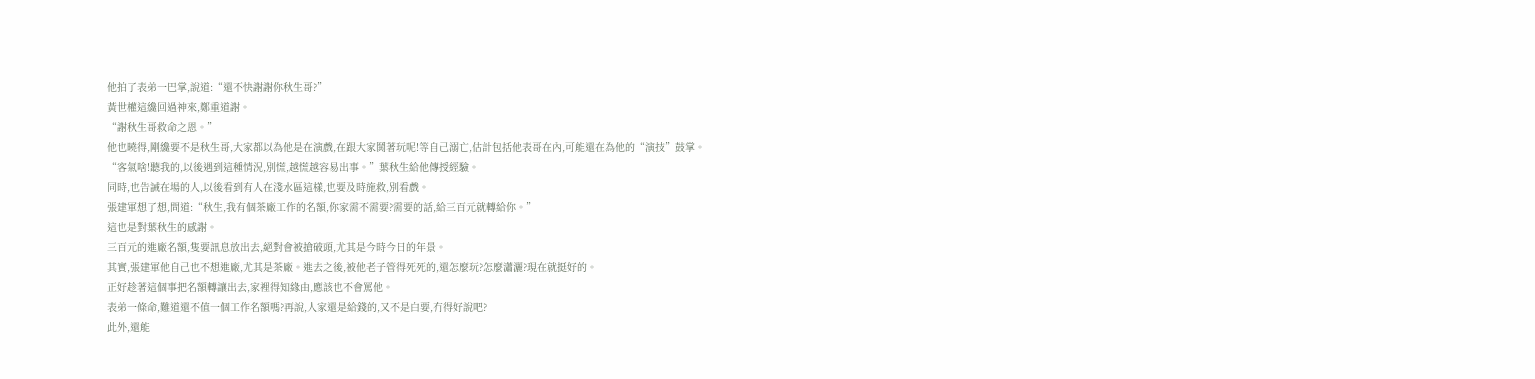他拍了表弟一巴掌,說道:“還不快謝謝你秋生哥?”
黃世權這纔回過神來,鄭重道謝。
“謝秋生哥救命之恩。”
他也曉得,剛纔要不是秋生哥,大家都以為他是在演戲,在跟大家鬨著玩呢!等自己溺亡,估計包括他表哥在內,可能還在為他的“演技”鼓掌。
“客氣啥!聽我的,以後遇到這種情況,別慌,越慌越容易出事。”葉秋生給他傳授經驗。
同時,也告誡在場的人,以後看到有人在淺水區這樣,也要及時施救,別看戲。
張建軍想了想,問道:“秋生,我有個茶廠工作的名額,你家需不需要?需要的話,給三百元就轉給你。”
這也是對葉秋生的感謝。
三百元的進廠名額,隻要訊息放出去,絕對會被搶破頭,尤其是今時今日的年景。
其實,張建軍他自己也不想進廠,尤其是茶廠。進去之後,被他老子管得死死的,還怎麼玩?怎麼瀟灑?現在就挺好的。
正好趁著這個事把名額轉讓出去,家裡得知緣由,應該也不會罵他。
表弟一條命,難道還不值一個工作名額嗎?再說,人家還是給錢的,又不是白要,冇得好說吧?
此外,還能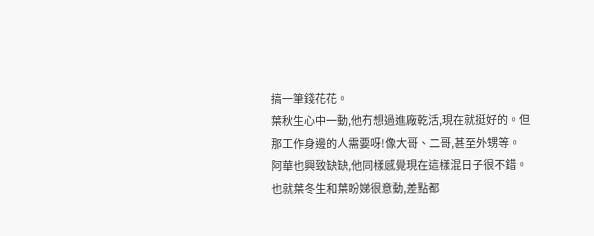搞一筆錢花花。
葉秋生心中一動,他冇想過進廠乾活,現在就挺好的。但那工作身邊的人需要呀!像大哥、二哥,甚至外甥等。
阿華也興致缺缺,他同樣感覺現在這樣混日子很不錯。
也就葉冬生和葉盼娣很意動,差點都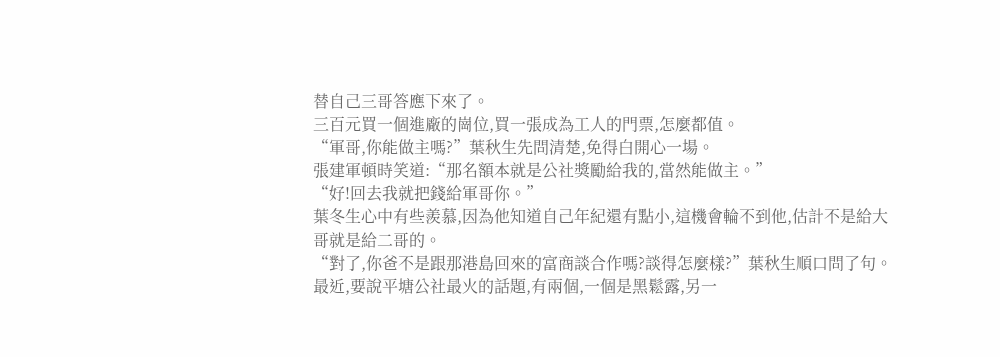替自己三哥答應下來了。
三百元買一個進廠的崗位,買一張成為工人的門票,怎麼都值。
“軍哥,你能做主嗎?”葉秋生先問清楚,免得白開心一場。
張建軍頓時笑道:“那名額本就是公社獎勵給我的,當然能做主。”
“好!回去我就把錢給軍哥你。”
葉冬生心中有些羨慕,因為他知道自己年紀還有點小,這機會輪不到他,估計不是給大哥就是給二哥的。
“對了,你爸不是跟那港島回來的富商談合作嗎?談得怎麼樣?”葉秋生順口問了句。
最近,要說平塘公社最火的話題,有兩個,一個是黑鬆露,另一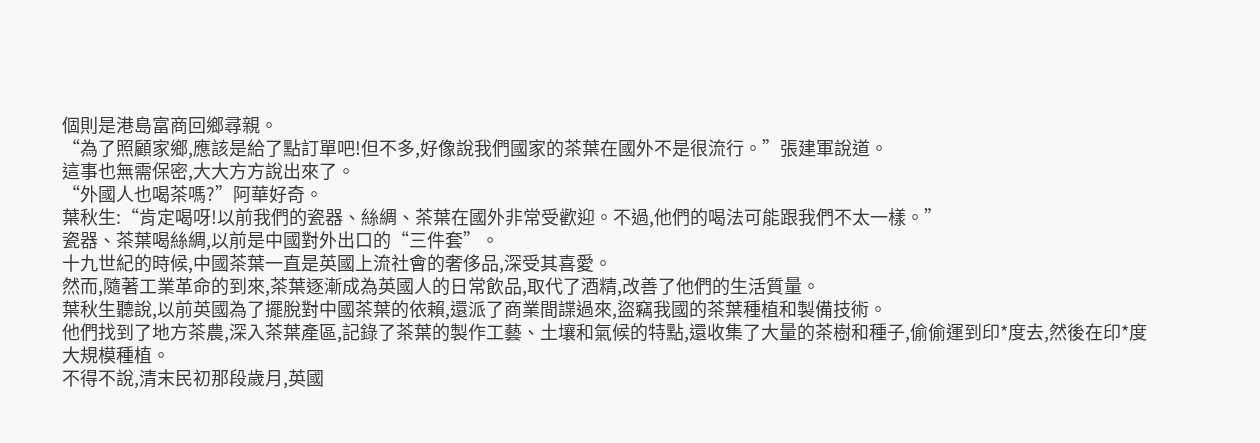個則是港島富商回鄉尋親。
“為了照顧家鄉,應該是給了點訂單吧!但不多,好像說我們國家的茶葉在國外不是很流行。”張建軍說道。
這事也無需保密,大大方方說出來了。
“外國人也喝茶嗎?”阿華好奇。
葉秋生:“肯定喝呀!以前我們的瓷器、絲綢、茶葉在國外非常受歡迎。不過,他們的喝法可能跟我們不太一樣。”
瓷器、茶葉喝絲綢,以前是中國對外出口的“三件套”。
十九世紀的時候,中國茶葉一直是英國上流社會的奢侈品,深受其喜愛。
然而,隨著工業革命的到來,茶葉逐漸成為英國人的日常飲品,取代了酒精,改善了他們的生活質量。
葉秋生聽說,以前英國為了擺脫對中國茶葉的依賴,還派了商業間諜過來,盜竊我國的茶葉種植和製備技術。
他們找到了地方茶農,深入茶葉產區,記錄了茶葉的製作工藝、土壤和氣候的特點,還收集了大量的茶樹和種子,偷偷運到印*度去,然後在印*度大規模種植。
不得不說,清末民初那段歲月,英國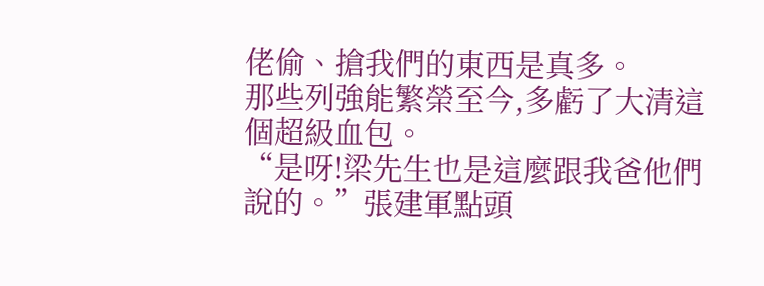佬偷、搶我們的東西是真多。
那些列強能繁榮至今,多虧了大清這個超級血包。
“是呀!梁先生也是這麼跟我爸他們說的。”張建軍點頭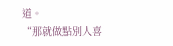道。
“那就做點別人喜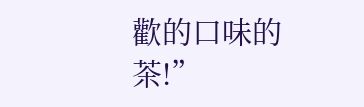歡的口味的茶!”